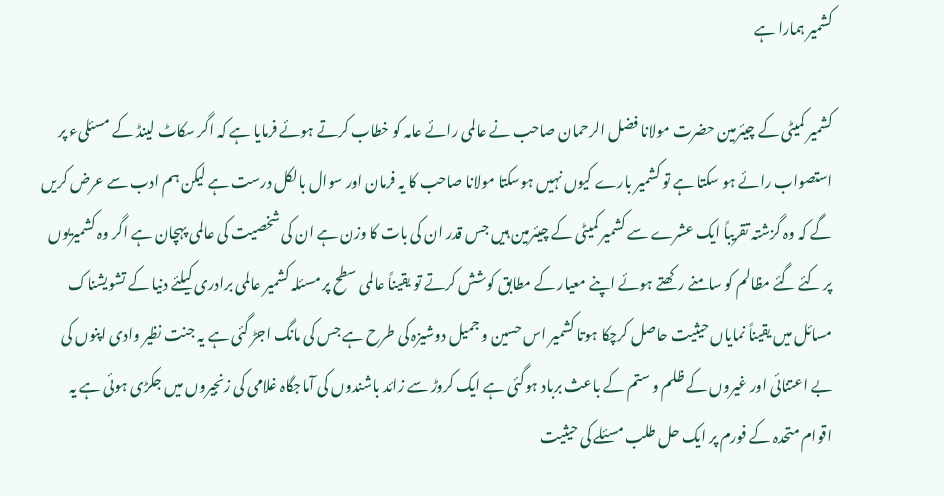کشمیر ہمارا ہے

کشمیر کمیٹی کے چیئرمین حضرت مولانا فضل الرحمان صاحب نے عالمی رائے عامہ کو خطاب کرتے ہوئے فرمایا ہے کہ اگر سکاٹ لینڈ کے مسئلیء پر استصواب رائے ہو سکتا ہے تو کشمیر بارے کیوں نہیں ہوسکتا مولانا صاحب کا یہ فرمان اور سوال بالکل درست ہے لیکن ہم ادب سے عرض کریں گے کہ وہ گزشتہ تقریباً ایک عشرے سے کشمیر کمیٹی کے چیئرمین ہیں جس قدر ان کی بات کا وزن ہے ان کی شخصیت کی عالمی پہچان ہے اگر وہ کشمیریوں پر کئے گئے مظالم کو سامنے رکھتے ہوئے اپنے معیار کے مطابق کوشش کرتے تو یقیناً عالمی سطح پر مسئلہ کشمیر عالمی برادری کیلئے دنیا کے تشویشناک مسائل میں یقیناً نمایاں حیثیت حاصل کرچکا ہوتا کشمیر اس حسین و جمیل دوشیزہ کی طرح ہے جس کی مانگ اجڑ گئی ہے یہ جنت نظیر وادی اپنوں کی بے اعتنائی اور غیروں کے ظلم و ستم کے باعث برباد ہوگئی ہے ایک کروڑ سے زائد باشندوں کی آماجگاہ غلامی کی زنجیروں میں جکڑی ہوئی ہے یہ اقوام متحدہ کے فورم پر ایک حل طلب مسئلے کی حیثیت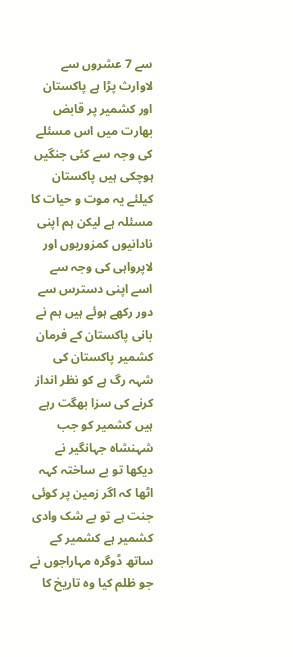سے 7 عشروں سے لاوارث پڑا ہے پاکستان اور کشمیر پر قابض بھارت میں اس مسئلے کی وجہ سے کئی جنگیں ہوچکی ہیں پاکستان کیلئے یہ موت و حیات کا مسئلہ ہے لیکن ہم اپنی نادانیوں کمزوریوں اور لاپرواہی کی وجہ سے اسے اپنی دسترس سے دور رکھے ہوئے ہیں ہم نے بانی پاکستان کے فرمان کشمیر پاکستان کی شہہ رگ ہے کو نظر انداز کرنے کی سزا بھگت رہے ہیں کشمیر کو جب شہنشاہ جہانگیر نے دیکھا تو بے ساختہ کہہ اٹھا کہ اگر زمین پر کوئی جنت ہے تو بے شک وادی کشمیر ہے کشمیر کے ساتھ ڈوگرہ مہاراجوں نے جو ظلم کیا وہ تاریخ کا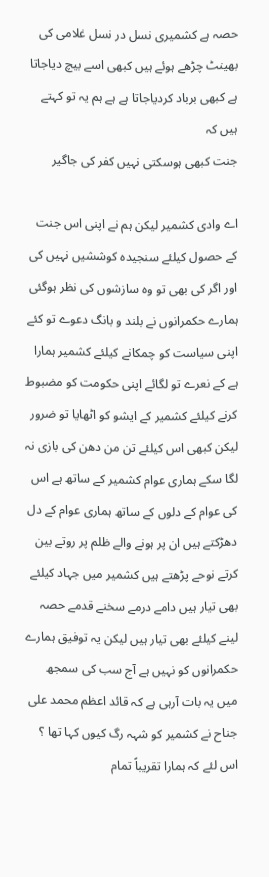حصہ ہے کشمیری نسل در نسل غلامی کی بھینٹ چڑھے ہوئے ہیں کبھی اسے بیچ دیاجاتا ہے کبھی برباد کردیاجاتا ہے ہے ہم یہ تو کہتے ہیں کہ
جنت کبھی ہوسکتی نہیں کفر کی جاگیر

اے وادی کشمیر لیکن ہم نے اپنی اس جنت کے حصول کیلئے سنجیدہ کوششیں نہیں کی اور اگر کی بھی تو وہ سازشوں کی نظر ہوگئی ہمارے حکمرانوں نے بلند و بانگ دعوے تو کئے اپنی سیاست کو چمکانے کیلئے کشمیر ہمارا ہے کے نعرے تو لگائے اپنی حکومت کو مضبوط کرنے کیلئے کشمیر کے ایشو کو اٹھایا تو ضرور لیکن کبھی اس کیلئے تن من دھن کی بازی نہ لگا سکے ہماری عوام کشمیر کے ساتھ ہے اس کی عوام کے دلوں کے ساتھ ہماری عوام کے دل دھڑکتے ہیں ان پر ہونے والے ظلم پر روتے بین کرتے نوحے پڑھتے ہیں کشمیر میں جہاد کیلئے بھی تیار ہیں دامے درمے سخنے قدمے حصہ لینے کیلئے بھی تیار ہیں لیکن یہ توفیق ہمارے حکمرانوں کو نہیں ہے آج سب کی سمجھ میں یہ بات آرہی ہے کہ قائد اعظم محمد علی جناح نے کشمیر کو شہہ رگ کیوں کہا تھا ؟ اس لئے کہ ہمارا تقریباً تمام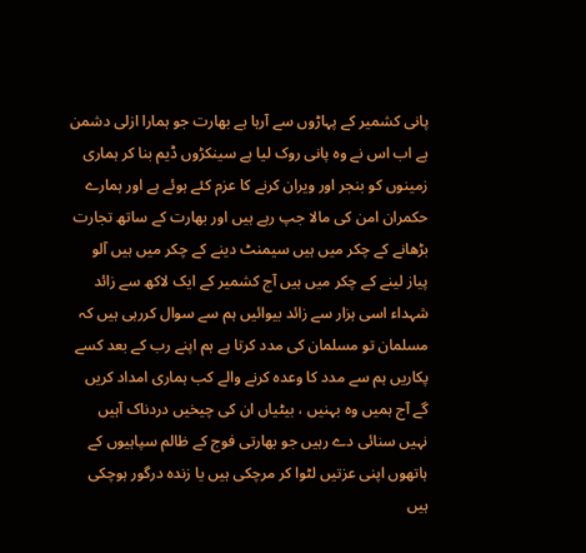پانی کشمیر کے پہاڑوں سے آرہا ہے بھارت جو ہمارا ازلی دشمن ہے اب اس نے وہ پانی روک لیا ہے سینکڑوں ڈیم بنا کر ہماری زمینوں کو بنجر اور ویران کرنے کا عزم کئے ہوئے ہے اور ہمارے حکمران امن کی مالا جپ رہے ہیں اور بھارت کے ساتھ تجارت بڑھانے کے چکر میں ہیں سیمنٹ دینے کے چکر میں ہیں آلو پیاز لینے کے چکر میں ہیں آج کشمیر کے ایک لاکھ سے زائد شہداء اسی ہزار سے زائد بیوائیں ہم سے سوال کررہی ہیں کہ مسلمان تو مسلمان کی مدد کرتا ہے ہم اپنے رب کے بعد کسے پکاریں ہم سے مدد کا وعدہ کرنے والے کب ہماری امداد کریں گے آج ہمیں وہ بہنیں ، بیٹیاں ان کی چیخیں دردناک آہیں نہیں سنائی دے رہیں جو بھارتی فوج کے ظالم سپاہیوں کے ہاتھوں اپنی عزتیں لٹوا کر مرچکی ہیں یا زندہ درگور ہوچکی ہیں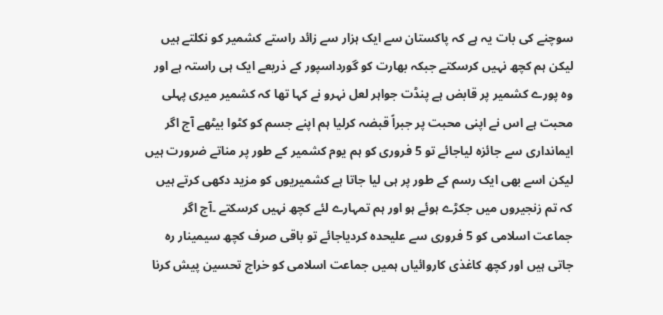سوچنے کی بات یہ ہے کہ پاکستان سے ایک ہزار سے زائد راستے کشمیر کو نکلتے ہیں لیکن ہم کچھ نہیں کرسکتے جبکہ بھارت کو گورداسپور کے ذریعے ایک ہی راستہ ہے اور وہ پورے کشمیر پر قابض ہے پنڈت جواہر لعل نہرو نے کہا تھا کہ کشمیر میری پہلی محبت ہے اس نے اپنی محبت پر جبراً قبضہ کرلیا ہم اپنے جسم کو کٹوا بیٹھے آج اگر ایمانداری سے جائزہ لیاجائے تو 5 فروری کو ہم یوم کشمیر کے طور پر مناتے ضرورت ہیں لیکن اسے بھی ایک رسم کے طور پر ہی لیا جاتا ہے کشمیریوں کو مزید دکھی کرتے ہیں کہ تم زنجیروں میں جکڑے ہوئے ہو اور ہم تمہارے لئے کچھ نہیں کرسکتے ۔آج اگر جماعت اسلامی کو 5 فروری سے علیحدہ کردیاجائے تو باقی صرف کچھ سیمینار رہ جاتی ہیں اور کچھ کاغذی کاروائیاں ہمیں جماعت اسلامی کو خراج تحسین پیش کرنا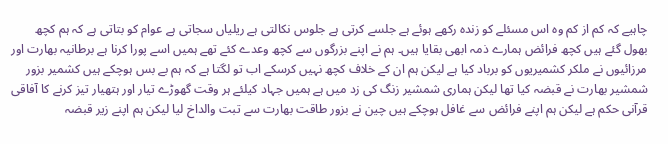چاہیے کہ کم از کم وہ اس مسئلے کو زندہ رکھے ہوئے ہے جلسے کرتی ہے جلوس نکالتی ہے ریلیاں سجاتی ہے عوام کو بتاتی ہے کہ ہم کچھ بھول گئے ہیں کچھ فرائض ہمارے ذمہ ابھی بقایا ہیں۔ ہم نے اپنے بزرگوں سے کچھ وعدے کئے تھے ہمیں اسے پورا کرنا ہے برطانیہ بھارت اور مرزائیوں نے ملکر کشمیریوں کو برباد کیا ہے لیکن ہم ان کے خلاف کچھ نہیں کرسکے اب تو لگتا ہے کہ ہم بے بس ہوچکے ہیں کشمیر بزور شمشیر بھارت نے قبضہ کیا تھا لیکن ہماری شمشیر زنگ کی زد میں ہے ہمیں جہاد کیلئے ہر وقت گھوڑے تیار اور ہتھیار تیز کرنے کا آفاقی قرآنی حکم ہے لیکن ہم اپنے فرائض سے غافل ہوچکے ہیں چین نے بزور طاقت بھارت سے تبت والداخ لیا لیکن ہم اپنے زیر قبضہ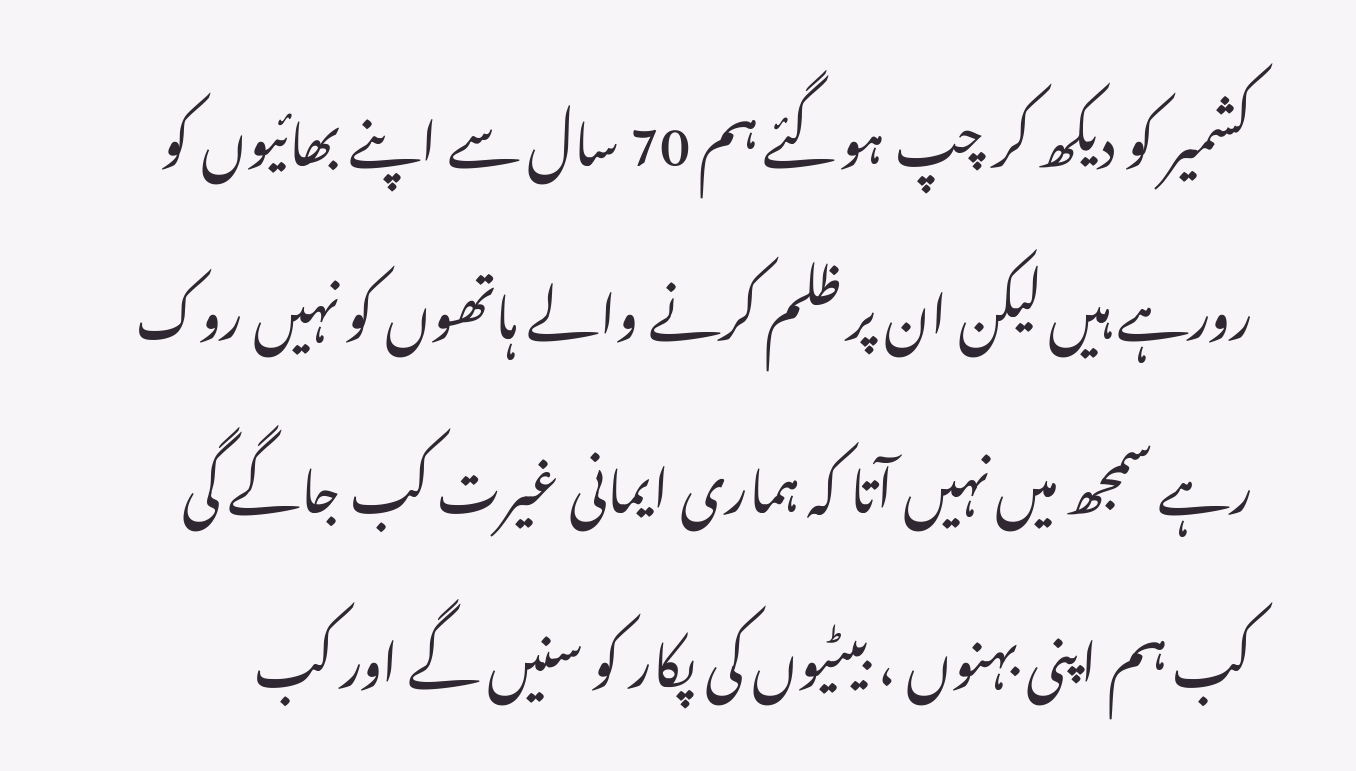کشمیر کو دیکھ کر چپ ہوگئے ہم 70 سال سے اپنے بھائیوں کو رورہے ہیں لیکن ان پر ظلم کرنے والے ہاتھوں کو نہیں روک رہے سمجھ میں نہیں آتا کہ ہماری ایمانی غیرت کب جاگے گی کب ہم اپنی بہنوں ، بیٹیوں کی پکار کو سنیں گے اور کب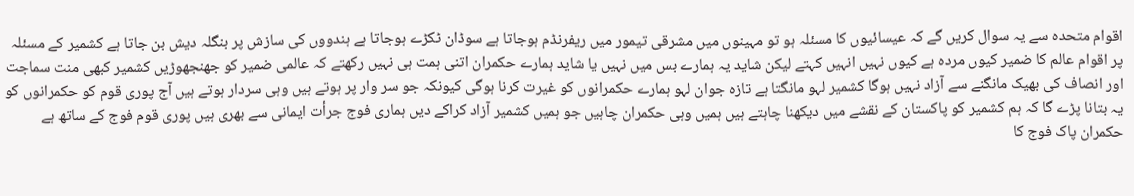اقوام متحدہ سے یہ سوال کریں گے کہ عیسائیوں کا مسئلہ ہو تو مہینوں میں مشرقی تیمور میں ریفرنڈم ہوجاتا ہے سوڈان ٹکڑے ہوجاتا ہے ہندووں کی سازش پر بنگلہ دیش بن جاتا ہے کشمیر کے مسئلہ پر اقوام عالم کا ضمیر کیوں مردہ ہے کیوں نہیں انہیں کہتے لیکن شاید یہ ہمارے بس میں نہیں یا شاید ہمارے حکمران اتنی ہمت ہی نہیں رکھتے کہ عالمی ضمیر کو جھنجھوڑیں کشمیر کبھی منت سماجت اور انصاف کی بھیک مانگنے سے آزاد نہیں ہوگا کشمیر لہو مانگتا ہے تازہ جوان لہو ہمارے حکمرانوں کو غیرت کرنا ہوگی کیونکہ جو سر وار پر ہوتے ہیں وہی سردار ہوتے ہیں آج پوری قوم کو حکمرانوں کو یہ بتانا پڑے گا کہ ہم کشمیر کو پاکستان کے نقشے میں دیکھنا چاہتے ہیں ہمیں وہی حکمران چاہیں جو ہمیں کشمیر آزاد کراکے دیں ہماری فوج جرأت ایمانی سے بھری ہیں پوری قوم فوج کے ساتھ ہے حکمران پاک فوج کا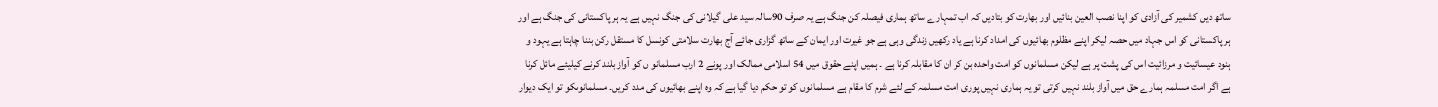ساتھ دیں کشمیر کی آزادی کو اپنا نصب العین بنائیں اور بھارت کو بتادیں کہ اب تمہارے ساتھ ہماری فیصلہ کن جنگ ہے یہ صرف 90سالہ سید علی گیلانی کی جنگ نہیں ہے یہ ہر پاکستانی کی جنگ ہے اور ہر پاکستانی کو اس جہاد میں حصہ لیکر اپنے مظلوم بھائیوں کی امداد کرنا ہے یاد رکھیں زندگی وہی ہے جو غیرت اور ایمان کے ساتھ گزاری جائے آج بھارت سلامتی کونسل کا مستقل رکن بننا چاہتا ہے یہود و ہنود عیسائیت و مرزائیت اس کی پشت پر ہے لیکن مسلمانوں کو امت واحدہ بن کر ان کا مقابلہ کرنا ہے ۔ ہمیں اپنے حقوق میں 54 اسلامی ممالک اور پونے 2 ارب مسلمانو ں کو آواز بلند کرنے کیلیئے مائل کرنا ہے اگر امت مسلمہ ہمارے حق میں آواز بلند نہیں کرتی تو یہ ہماری نہیں پوری امت مسلمہ کے لئے شرم کا مقام ہے مسلمانوں کو تو حکم دیا گیا ہے کہ وہ اپنے بھائیوں کی مدد کریں۔ مسلمانوںکو تو ایک دیوار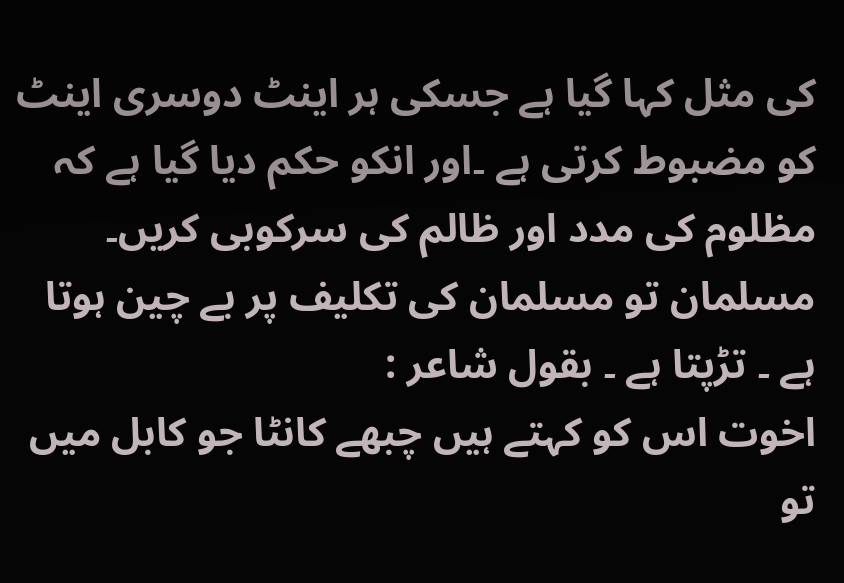کی مثل کہا گیا ہے جسکی ہر اینٹ دوسری اینٹ کو مضبوط کرتی ہے ۔اور انکو حکم دیا گیا ہے کہ مظلوم کی مدد اور ظالم کی سرکوبی کریں۔ مسلمان تو مسلمان کی تکلیف پر بے چین ہوتا ہے ۔ تڑپتا ہے ۔ بقول شاعر :
اخوت اس کو کہتے ہیں چبھے کانٹا جو کابل میں
تو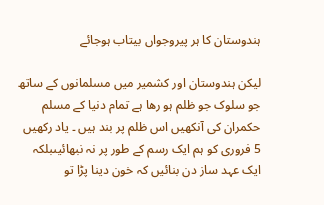ہندوستان کا ہر پیروجواں بیتاب ہوجائے

لیکن ہندوستان اور کشمیر میں مسلمانوں کے ساتھ جو سلوک جو ظلم ہو رھا ہے تمام دنیا کے مسلم حکمران کی آنکھیں اس ظلم پر بند ہیں ۔ یاد رکھیں 5 فروری کو ہم ایک رسم کے طور پر نہ نبھائیںبلکہ ایک عہد ساز دن بنائیں کہ خون دینا پڑا تو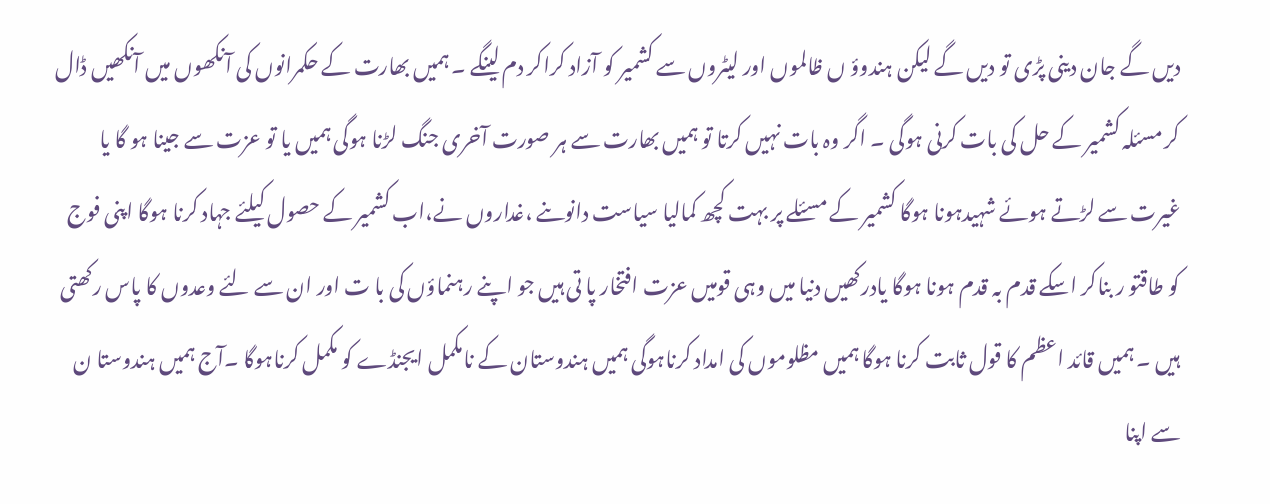دیں گے جان دینی پڑی تو دیں گے لیکن ہندوؤ ں ظالموں اور لیٹروں سے کشمیر کو آزاد کراکر دم لینگے ۔ ہمیں بھارت کے حکمرانوں کی آنکھوں میں آنکھیں ڈال کر مسئلہ کشمیر کے حل کی بات کرنی ہوگی ۔ اگر وہ بات نہیں کرتا تو ہمیں بھارت سے ہر صورت آخری جنگ لڑنا ہوگی ہمیں یا تو عزت سے جینا ہو گا یا غیرت سے لڑتے ہوئے شہیدہونا ہوگا کشمیر کے مسئلے پر بہت کچھ کمالیا سیاست دانوںنے ،غداروں نے،اب کشمیر کے حصول کیلئے جہاد کرنا ہوگا اپنی فوج کو طاقتو ر بناکر اسکے قدم بہ قدم ہونا ہوگا یادرکھیں دنیا میں وہی قومیں عزت افتخار پا تی ہیں جو اپنے رہنماؤں کی با ت اور ان سے لئے وعدوں کا پاس رکھتی ہیں ۔ ہمیں قائد اعظم کا قول ثابت کرنا ہوگا ہمیں مظلوموں کی امداد کرناہوگی ہمیں ہندوستان کے نامکمل ایجنڈے کو مکمل کرناہوگا ۔آج ہمیں ہندوستا ن سے اپنا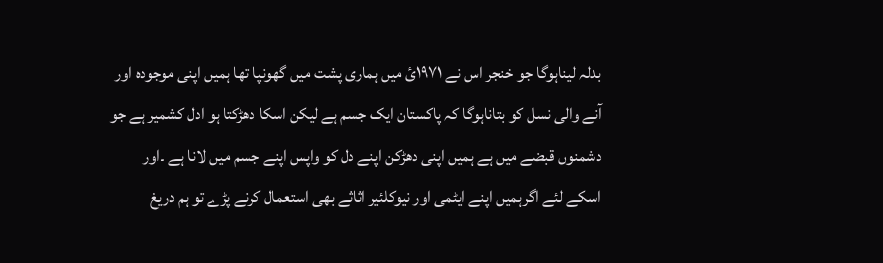بدلہ لیناہوگا جو خنجر اس نے ١٩٧١ئ میں ہماری پشت میں گھونپا تھا ہمیں اپنی موجودہ اور آنے والی نسل کو بتاناہوگا کہ پاکستان ایک جسم ہے لیکن اسکا دھڑکتا ہو ادل کشمیر ہے جو دشمنوں قبضے میں ہے ہمیں اپنی دھڑکن اپنے دل کو واپس اپنے جسم میں لانا ہے ۔اور اسکے لئے اگرہمیں اپنے ایٹمی اور نیوکلئیر اثاثے بھی استعمال کرنے پڑے تو ہم دریغ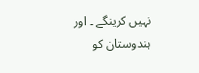نہیں کرینگے ۔ اور ہندوستان کو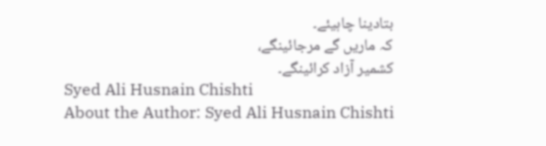بتادینا چاہیئے۔
کہ ماریں گے مرجائینگے،
کشمیر آزاد کرائینگے۔
Syed Ali Husnain Chishti
About the Author: Syed Ali Husnain Chishti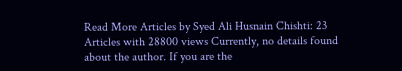Read More Articles by Syed Ali Husnain Chishti: 23 Articles with 28800 views Currently, no details found about the author. If you are the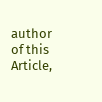author of this Article,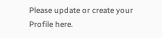Please update or create your Profile here.